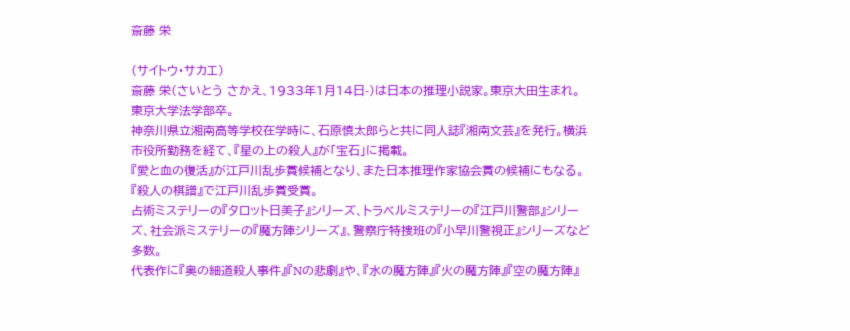斎藤 栄

(サイトウ・サカエ)
斎藤 栄(さいとう さかえ、1933年1月14日-)は日本の推理小説家。東京大田生まれ。東京大学法学部卒。
神奈川県立湘南高等学校在学時に、石原慎太郎らと共に同人誌『湘南文芸』を発行。横浜市役所勤務を経て、『星の上の殺人』が「宝石」に掲載。
『愛と血の復活』が江戸川乱歩賞候補となり、また日本推理作家協会賞の候補にもなる。『殺人の棋譜』で江戸川乱歩賞受賞。
占術ミステリーの『タロット日美子』シリーズ、トラベルミステリーの『江戸川警部』シリーズ、社会派ミステリーの『魔方陣シリーズ』、警察庁特捜班の『小早川警視正』シリーズなど多数。
代表作に『奥の細道殺人事件』『Nの悲劇』や、『水の魔方陣』『火の魔方陣』『空の魔方陣』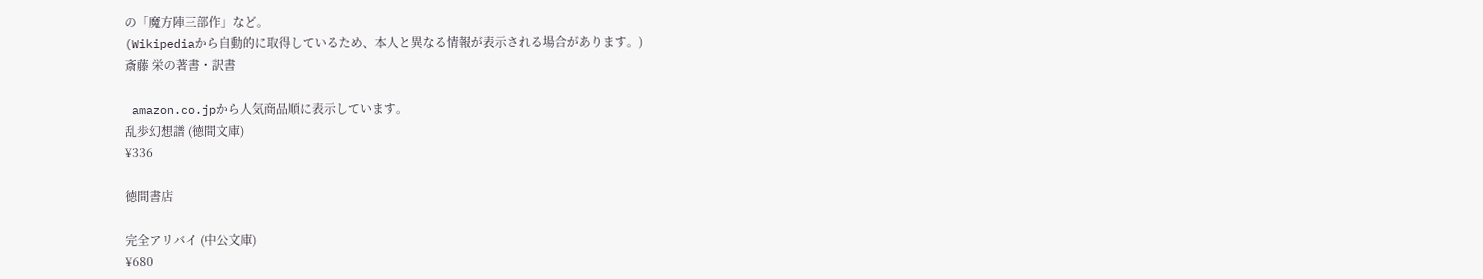の「魔方陣三部作」など。
(Wikipediaから自動的に取得しているため、本人と異なる情報が表示される場合があります。)
斎藤 栄の著書・訳書

 amazon.co.jpから人気商品順に表示しています。
乱歩幻想譜 (徳間文庫)
¥336

徳間書店

完全アリバイ (中公文庫)
¥680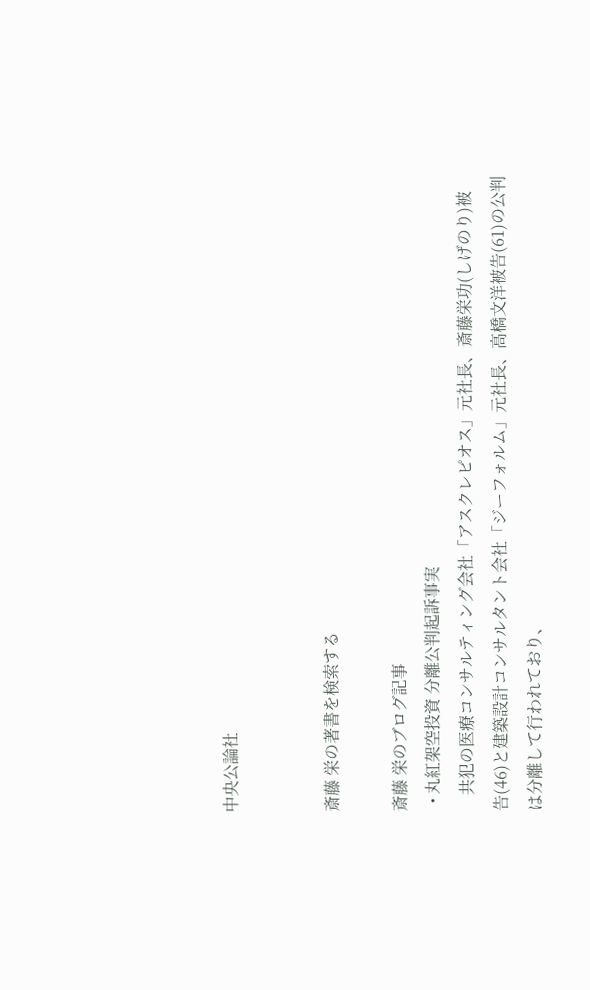中央公論社


斎藤 栄の著書を検索する

斎藤 栄のブログ記事
  • 丸紅架空投資 分離公判起訴事実
    共犯の医療コンサルティング会社「アスクレピオス」元社長、斎藤栄功(しげのり)被告(46)と建築設計コンサルタント会社「ジーフォルム」元社長、高橋文洋被告(61)の公判は分離して行われており、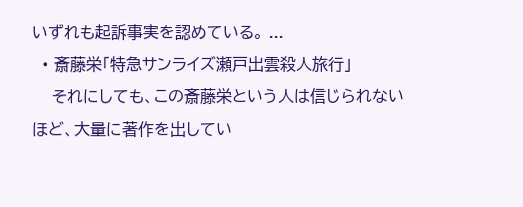いずれも起訴事実を認めている。 ...
  • 斎藤栄「特急サンライズ瀬戸出雲殺人旅行」
    それにしても、この斎藤栄という人は信じられないほど、大量に著作を出してい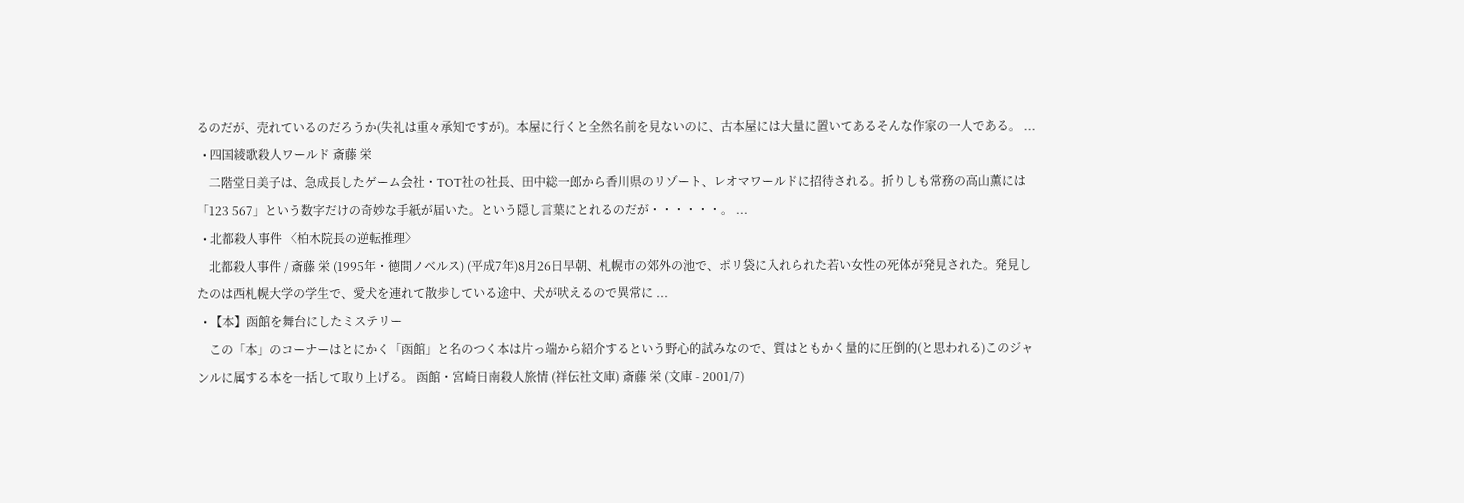るのだが、売れているのだろうか(失礼は重々承知ですが)。本屋に行くと全然名前を見ないのに、古本屋には大量に置いてあるそんな作家の一人である。 ...
  • 四国綾歌殺人ワールド 斎藤 栄
    二階堂日美子は、急成長したゲーム会社・TOT社の社長、田中総一郎から香川県のリゾート、レオマワールドに招待される。折りしも常務の高山薫には「123 567」という数字だけの奇妙な手紙が届いた。という隠し言葉にとれるのだが・・・・・・。 ...
  • 北都殺人事件 〈柏木院長の逆転推理〉
    北都殺人事件 / 斎藤 栄 (1995年・徳間ノベルス) (平成7年)8月26日早朝、札幌市の郊外の池で、ポリ袋に入れられた若い女性の死体が発見された。発見したのは西札幌大学の学生で、愛犬を連れて散歩している途中、犬が吠えるので異常に ...
  • 【本】函館を舞台にしたミステリー
    この「本」のコーナーはとにかく「函館」と名のつく本は片っ端から紹介するという野心的試みなので、質はともかく量的に圧倒的(と思われる)このジャンルに属する本を一括して取り上げる。 函館・宮崎日南殺人旅情 (祥伝社文庫) 斎藤 栄 (文庫 - 2001/7)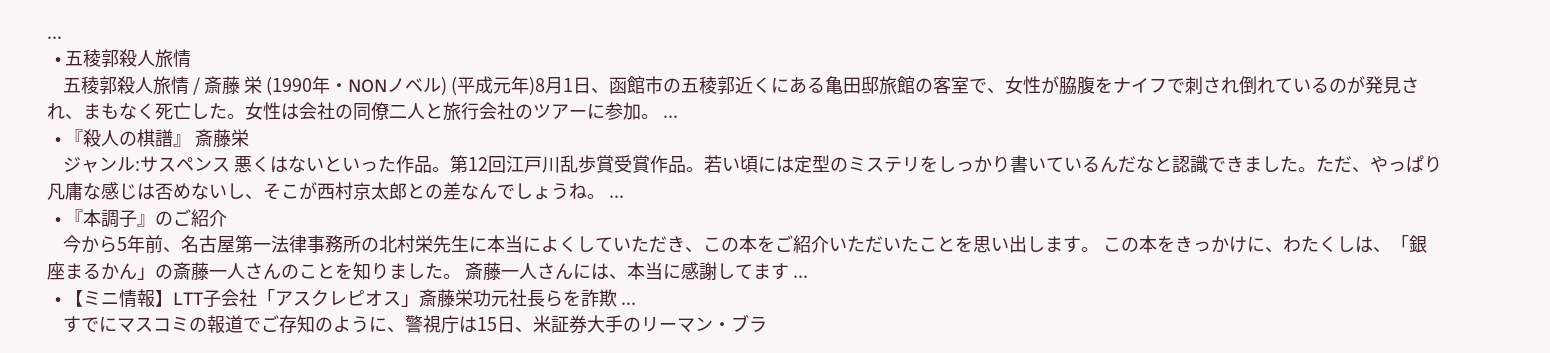...
  • 五稜郭殺人旅情
    五稜郭殺人旅情 / 斎藤 栄 (1990年・NONノベル) (平成元年)8月1日、函館市の五稜郭近くにある亀田邸旅館の客室で、女性が脇腹をナイフで刺され倒れているのが発見され、まもなく死亡した。女性は会社の同僚二人と旅行会社のツアーに参加。 ...
  • 『殺人の棋譜』 斎藤栄
    ジャンル:サスペンス 悪くはないといった作品。第12回江戸川乱歩賞受賞作品。若い頃には定型のミステリをしっかり書いているんだなと認識できました。ただ、やっぱり凡庸な感じは否めないし、そこが西村京太郎との差なんでしょうね。 ...
  • 『本調子』のご紹介
    今から5年前、名古屋第一法律事務所の北村栄先生に本当によくしていただき、この本をご紹介いただいたことを思い出します。 この本をきっかけに、わたくしは、「銀座まるかん」の斎藤一人さんのことを知りました。 斎藤一人さんには、本当に感謝してます ...
  • 【ミニ情報】LTT子会社「アスクレピオス」斎藤栄功元社長らを詐欺 ...
    すでにマスコミの報道でご存知のように、警視庁は15日、米証券大手のリーマン・ブラ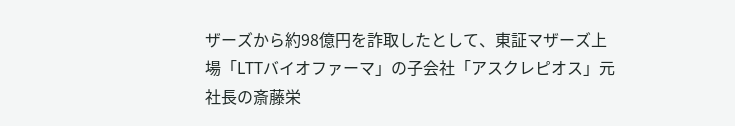ザーズから約98億円を詐取したとして、東証マザーズ上場「LTTバイオファーマ」の子会社「アスクレピオス」元社長の斎藤栄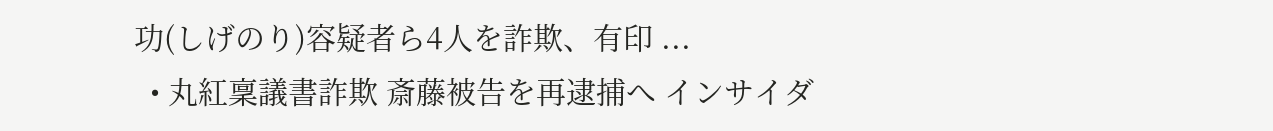功(しげのり)容疑者ら4人を詐欺、有印 ...
  • 丸紅稟議書詐欺 斎藤被告を再逮捕へ インサイダ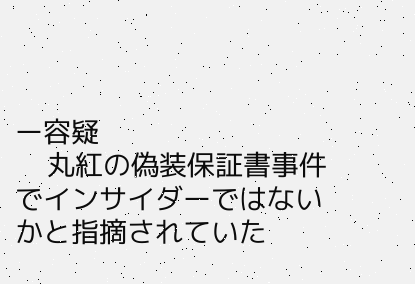ー容疑
    丸紅の偽装保証書事件でインサイダーではないかと指摘されていた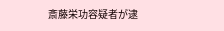斎藤栄功容疑者が逮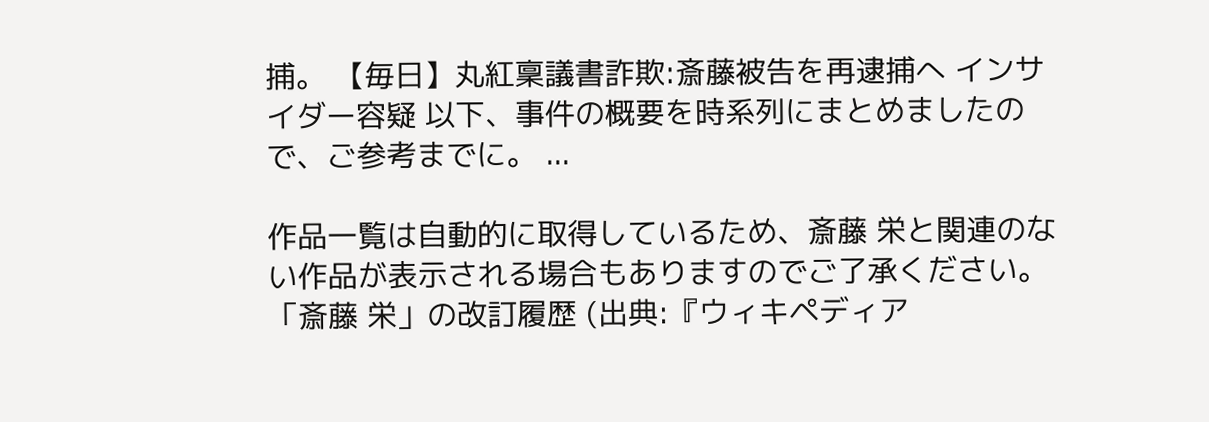捕。 【毎日】丸紅稟議書詐欺:斎藤被告を再逮捕へ インサイダー容疑 以下、事件の概要を時系列にまとめましたので、ご参考までに。 ...

作品一覧は自動的に取得しているため、斎藤 栄と関連のない作品が表示される場合もありますのでご了承ください。
「斎藤 栄」の改訂履歴 (出典:『ウィキペディア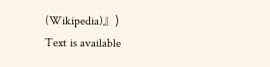(Wikipedia)』)
Text is available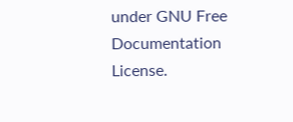under GNU Free Documentation License.